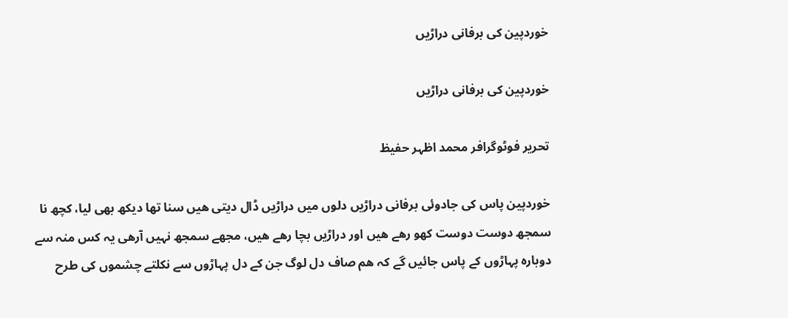خوردپین کی برفانی دراڑیں

خوردپین کی برفانی دراڑیں

تحریر فوٹوگرافر محمد اظہر حفیظ

خوردپین پاس کی جادوئی برفانی دراڑیں دلوں میں دراڑیں ڈال دیتی ھیں سنا تھا دیکھ بھی لیا، کچھ نا سمجھ دوست دوست کھو رھے ھیں اور دراڑیں بچا رھے ھیں، مجھے سمجھ نہیں آرھی یہ کس منہ سے دوبارہ پہاڑوں کے پاس جائیں گے کہ ھم صاف دل لوگ جن کے دل پہاڑوں سے نکلتے چشموں کی طرح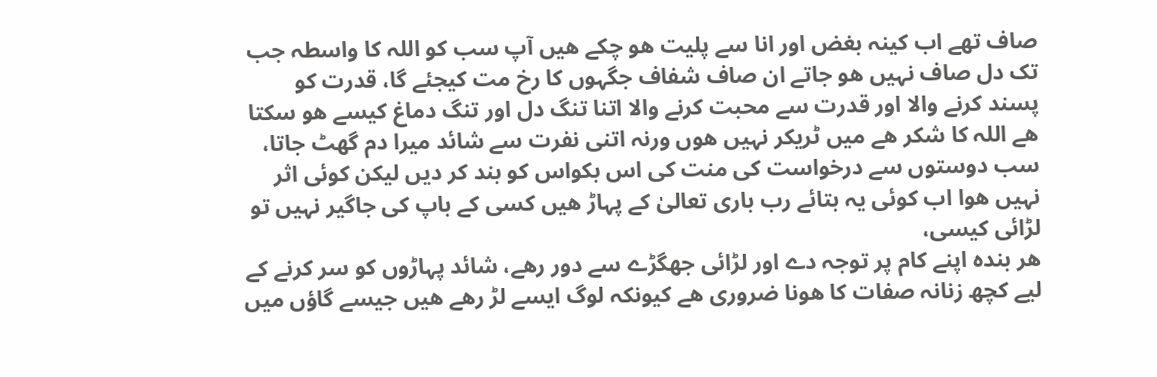صاف تھے اب کینہ بغض اور انا سے پلیت ھو چکے ھیں آپ سب کو اللہ کا واسطہ جب تک دل صاف نہیں ھو جاتے ان صاف شفاف جگہوں کا رخ مت کیجئے گا، قدرت کو پسند کرنے والا اور قدرت سے محبت کرنے والا اتنا تنگ دل اور تنگ دماغ کیسے ھو سکتا ھے اللہ کا شکر ھے میں ٹریکر نہیں ھوں ورنہ اتنی نفرت سے شائد میرا دم گھٹ جاتا، سب دوستوں سے درخواست کی منت کی اس بکواس کو بند کر دیں لیکن کوئی اثر نہیں ھوا اب کوئی یہ بتائے رب باری تعالیٰ کے پہاڑ ھیں کسی کے باپ کی جاگیر نہیں تو لڑائی کیسی،
ھر بندہ اپنے کام پر توجہ دے اور لڑائی جھگڑے سے دور رھے، شائد پہاڑوں کو سر کرنے کے لیے کچھ زنانہ صفات کا ھونا ضروری ھے کیونکہ لوگ ایسے لڑ رھے ھیں جیسے گاؤں میں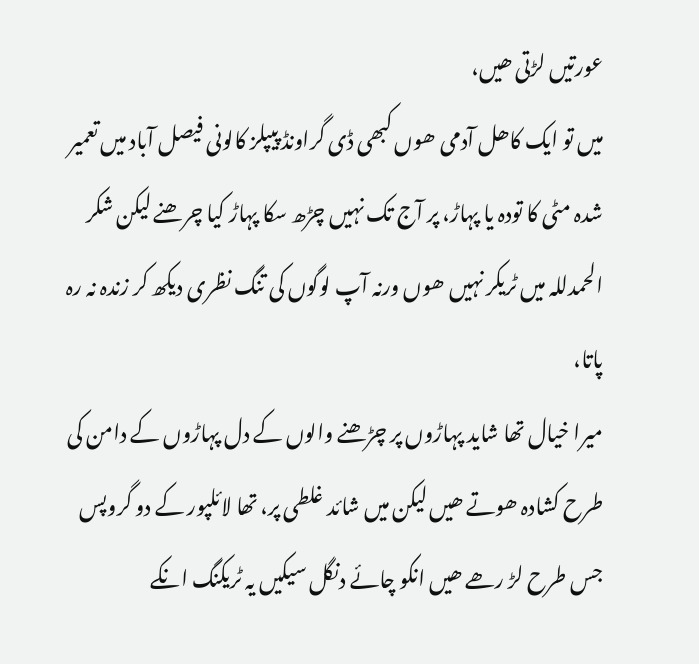عورتیں لڑتی ھیں،
میں تو ایک کاھل آدمی ھوں کبھی ڈی گراونڈ پیپلز کالونی فیصل آباد میں تعمیر شدہ مٹی کا تودہ یا پہاڑ، پر آج تک نہیں چڑھ سکا پہاڑ کیا چرھنے لیکن شکر الحمدللہ میں ٹریکر نہیں ھوں ورنہ آپ لوگوں کی تنگ نظری دیکھ کر زندہ نہ رہ پاتا،
میرا خیال تھا شاید پہاڑوں پر چڑھنے والوں کے دل پہاڑوں کے دامن کی طرح کشادہ ھوتے ھیں لیکن میں شائد غلطی پر، تھا لائلپور کے دو گروپس جس طرح لڑ رھے ھیں انکو چائے دنگل سیکیں یہ ٹریکنگ انکے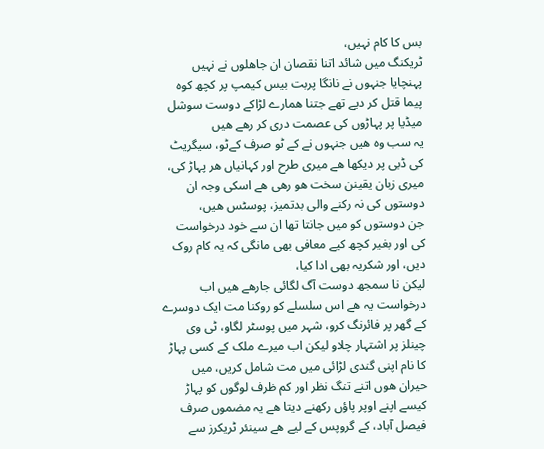بس کا کام نہیں،
ٹریکنگ میں شائد اتنا نقصان ان جاھلوں نے نہیں پہنچایا جنہوں نے نانگا پربت بیس کیمپ پر کچھ کوہ پیما قتل کر دیے تھے جتنا ھمارے لڑاکے دوست سوشل میڈیا پر پہاڑوں کی عصمت دری کر رھے ھیں
یہ سب وہ ھیں جنہوں نے کے ٹو صرف کےٹو، سیگریٹ کی ڈبی پر دیکھا ھے میری طرح اور کہانیاں ھر پہاڑ کی، میری زبان یقینن سخت ھو رھی ھے اسکی وجہ ان دوستوں کی نہ رکنے والی بدتمیز، پوسٹس ھیں،
جن دوستوں کو میں جانتا تھا ان سے خود درخواست کی اور بغیر کچھ کیے معافی بھی مانگی کہ یہ کام روک دیں، اور شکریہ بھی ادا کیا،
لیکن نا سمجھ دوست آگ لگائی جارھے ھیں اب درخواست یہ ھے اس سلسلے کو روکنا مت ایک دوسرے کے گھر پر فائرنگ کرو، شہر میں پوسٹر لگاو، ٹی وی چینلز پر اشتہار چلاو لیکن اب میرے ملک کے کسی پہاڑ کا نام اپنی گندی لڑائی میں مت شامل کریں، میں حیران ھوں اتنے تنگ نظر اور کم ظرف لوگوں کو پہاڑ کیسے اپنے اوپر پاؤں رکھنے دیتا ھے یہ مضموں صرف فیصل آباد، کے گروپس کے لیے ھے سینئر ٹریکرز سے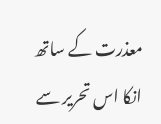معذرت کے ساتھ انکا اس تحریر سے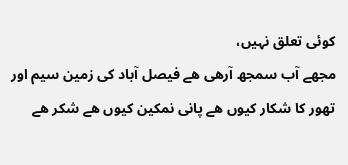کوئی تعلق نہیں،
مجھے آب سمجھ آرھی ھے فیصل آباد کی زمین سیم اور تھور کا شکار کیوں ھے پانی نمکین کیوں ھے شکر ھے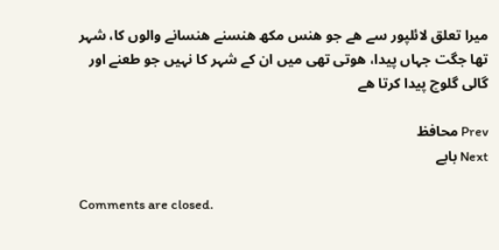میرا تعلق لائلپور سے ھے جو ھنس مکھ ھنسنے ھنسانے والوں کا، شہر تھا جگت جہاں پیدا، ھوتی تھی میں ان کے شہر کا نہیں جو طعنے اور گالی گلوچ پیدا کرتا ھے

Prev محافظ
Next بابے

Comments are closed.